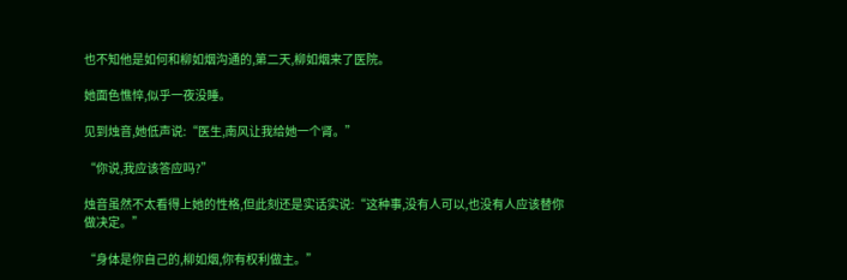也不知他是如何和柳如烟沟通的,第二天,柳如烟来了医院。

她面色憔悴,似乎一夜没睡。

见到烛音,她低声说:“医生,南风让我给她一个肾。”

“你说,我应该答应吗?”

烛音虽然不太看得上她的性格,但此刻还是实话实说:“这种事,没有人可以,也没有人应该替你做决定。”

“身体是你自己的,柳如烟,你有权利做主。”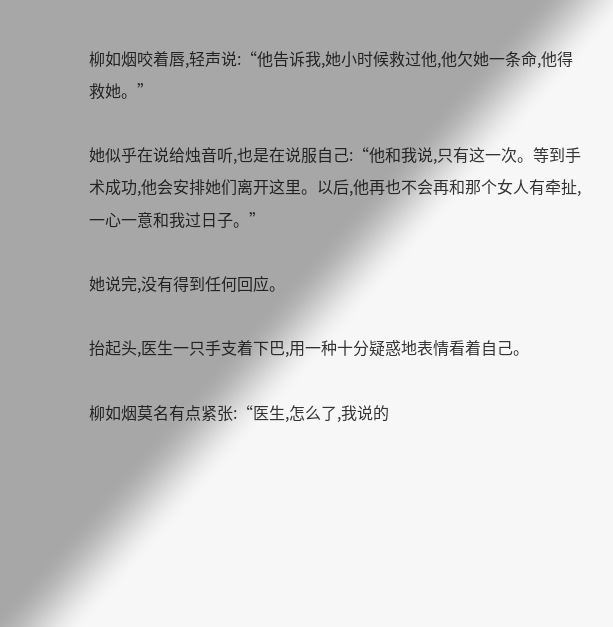柳如烟咬着唇,轻声说:“他告诉我,她小时候救过他,他欠她一条命,他得救她。”

她似乎在说给烛音听,也是在说服自己:“他和我说,只有这一次。等到手术成功,他会安排她们离开这里。以后,他再也不会再和那个女人有牵扯,一心一意和我过日子。”

她说完,没有得到任何回应。

抬起头,医生一只手支着下巴,用一种十分疑惑地表情看着自己。

柳如烟莫名有点紧张:“医生,怎么了,我说的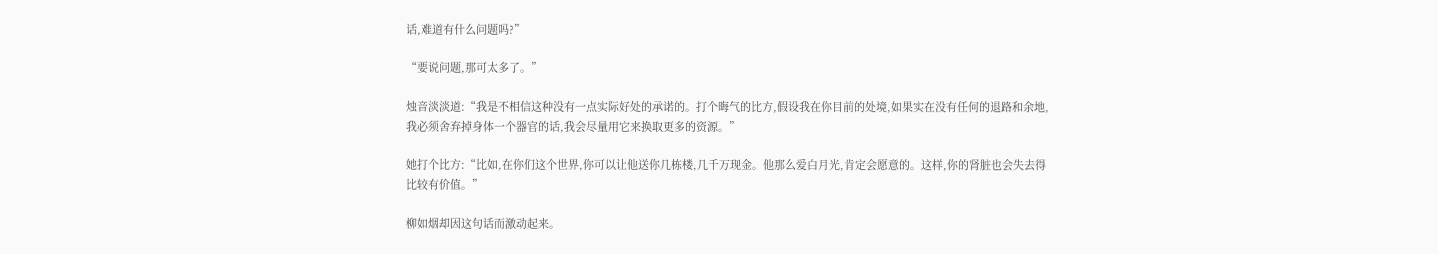话,难道有什么问题吗?”

“要说问题,那可太多了。”

烛音淡淡道:“我是不相信这种没有一点实际好处的承诺的。打个晦气的比方,假设我在你目前的处境,如果实在没有任何的退路和余地,我必须舍弃掉身体一个器官的话,我会尽量用它来换取更多的资源。”

她打个比方:“比如,在你们这个世界,你可以让他送你几栋楼,几千万现金。他那么爱白月光,肯定会愿意的。这样,你的肾脏也会失去得比较有价值。”

柳如烟却因这句话而激动起来。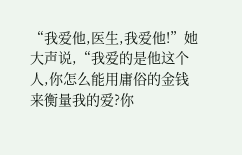“我爱他,医生,我爱他!”她大声说,“我爱的是他这个人,你怎么能用庸俗的金钱来衡量我的爱?你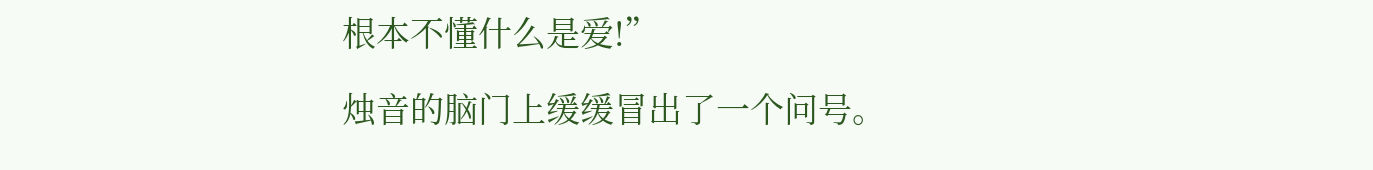根本不懂什么是爱!”

烛音的脑门上缓缓冒出了一个问号。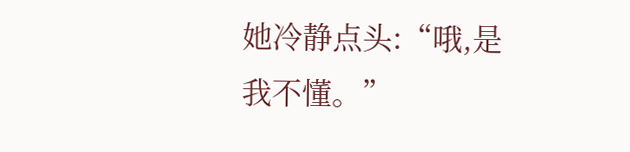她冷静点头:“哦,是我不懂。”